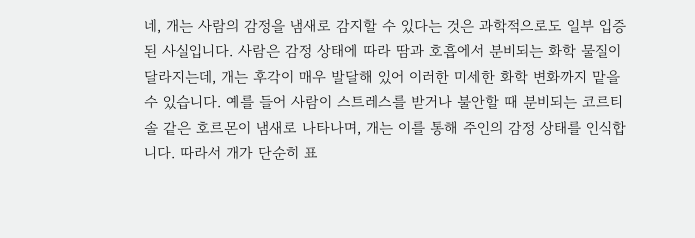네, 개는 사람의 감정을 냄새로 감지할 수 있다는 것은 과학적으로도 일부 입증된 사실입니다. 사람은 감정 상태에 따라 땀과 호흡에서 분비되는 화학 물질이 달라지는데, 개는 후각이 매우 발달해 있어 이러한 미세한 화학 변화까지 맡을 수 있습니다. 예를 들어 사람이 스트레스를 받거나 불안할 때 분비되는 코르티솔 같은 호르몬이 냄새로 나타나며, 개는 이를 통해 주인의 감정 상태를 인식합니다. 따라서 개가 단순히 표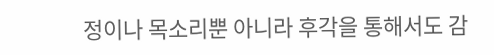정이나 목소리뿐 아니라 후각을 통해서도 감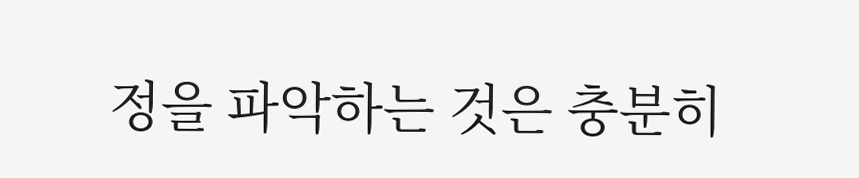정을 파악하는 것은 충분히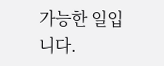가능한 일입니다.